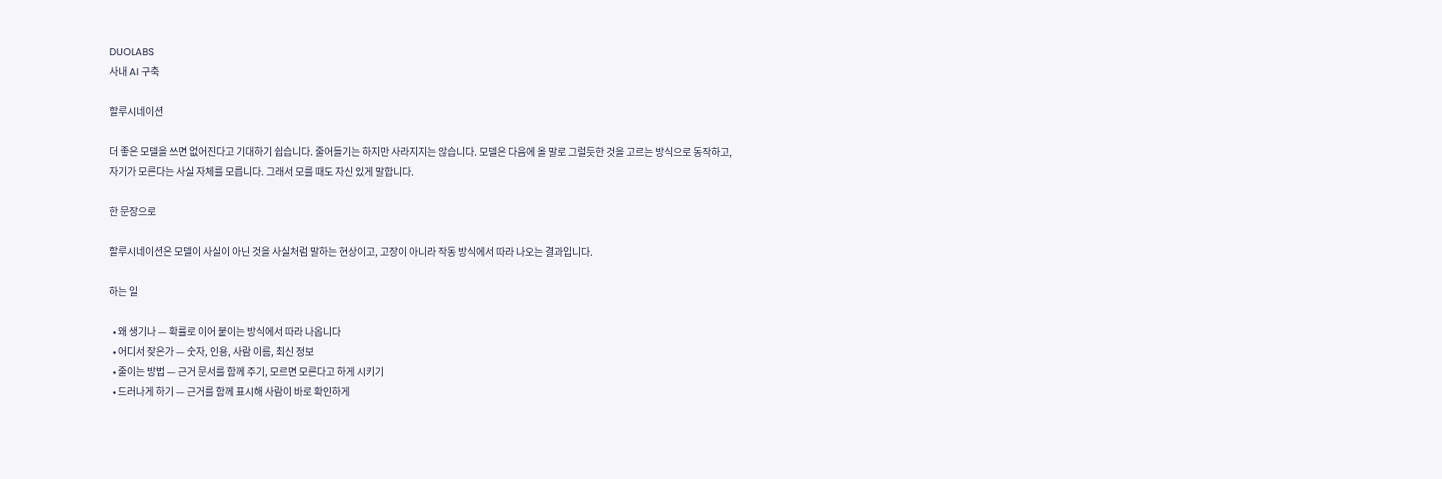DUOLABS
사내 AI 구축

할루시네이션

더 좋은 모델을 쓰면 없어진다고 기대하기 쉽습니다. 줄어들기는 하지만 사라지지는 않습니다. 모델은 다음에 올 말로 그럴듯한 것을 고르는 방식으로 동작하고, 자기가 모른다는 사실 자체를 모릅니다. 그래서 모를 때도 자신 있게 말합니다.

한 문장으로

할루시네이션은 모델이 사실이 아닌 것을 사실처럼 말하는 현상이고, 고장이 아니라 작동 방식에서 따라 나오는 결과입니다.

하는 일

  • 왜 생기나 — 확률로 이어 붙이는 방식에서 따라 나옵니다
  • 어디서 잦은가 — 숫자, 인용, 사람 이름, 최신 정보
  • 줄이는 방법 — 근거 문서를 함께 주기, 모르면 모른다고 하게 시키기
  • 드러나게 하기 — 근거를 함께 표시해 사람이 바로 확인하게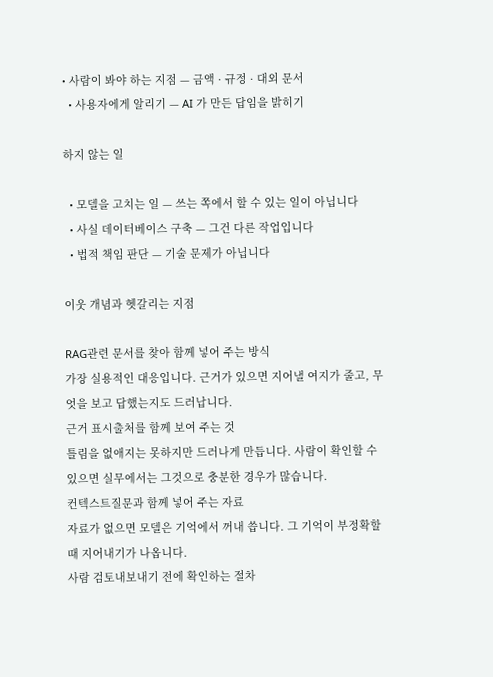• 사람이 봐야 하는 지점 — 금액 · 규정 · 대외 문서
  • 사용자에게 알리기 — AI 가 만든 답임을 밝히기

하지 않는 일

  • 모델을 고치는 일 — 쓰는 쪽에서 할 수 있는 일이 아닙니다
  • 사실 데이터베이스 구축 — 그건 다른 작업입니다
  • 법적 책임 판단 — 기술 문제가 아닙니다

이웃 개념과 헷갈리는 지점

RAG관련 문서를 찾아 함께 넣어 주는 방식
가장 실용적인 대응입니다. 근거가 있으면 지어낼 여지가 줄고, 무엇을 보고 답했는지도 드러납니다.
근거 표시출처를 함께 보여 주는 것
틀림을 없애지는 못하지만 드러나게 만듭니다. 사람이 확인할 수 있으면 실무에서는 그것으로 충분한 경우가 많습니다.
컨텍스트질문과 함께 넣어 주는 자료
자료가 없으면 모델은 기억에서 꺼내 씁니다. 그 기억이 부정확할 때 지어내기가 나옵니다.
사람 검토내보내기 전에 확인하는 절차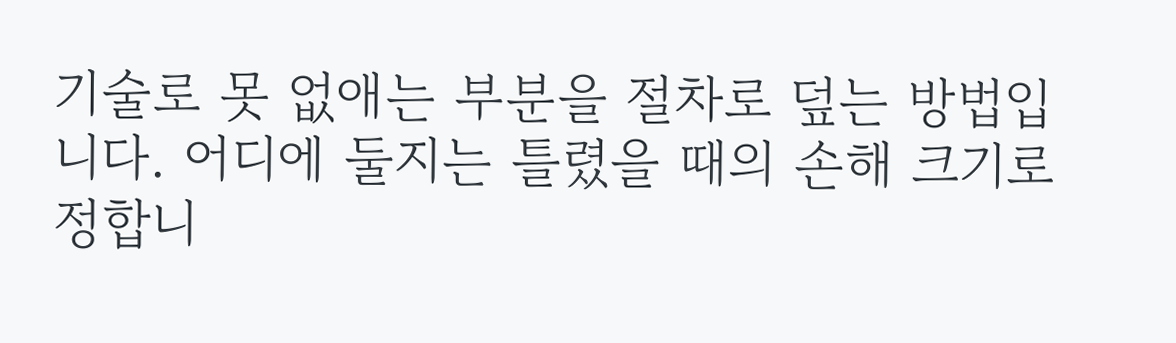기술로 못 없애는 부분을 절차로 덮는 방법입니다. 어디에 둘지는 틀렸을 때의 손해 크기로 정합니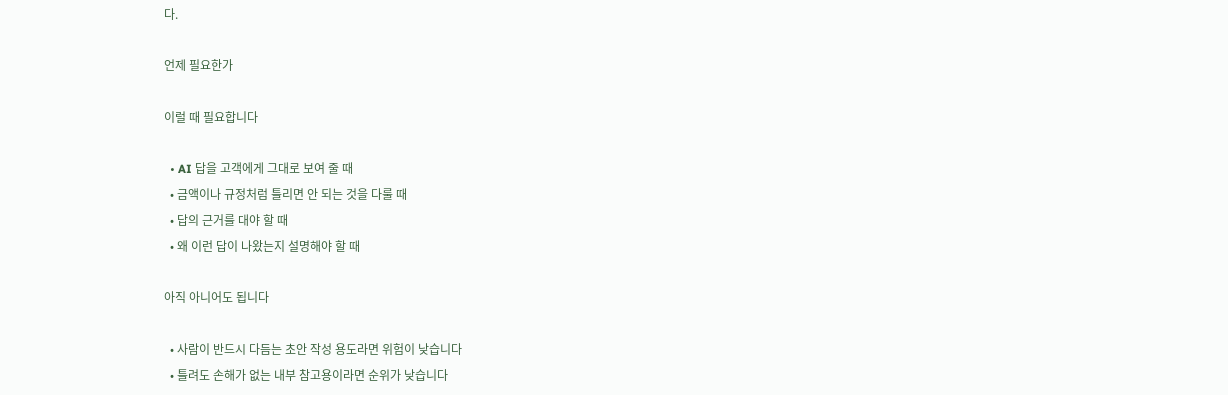다.

언제 필요한가

이럴 때 필요합니다

  • AI 답을 고객에게 그대로 보여 줄 때
  • 금액이나 규정처럼 틀리면 안 되는 것을 다룰 때
  • 답의 근거를 대야 할 때
  • 왜 이런 답이 나왔는지 설명해야 할 때

아직 아니어도 됩니다

  • 사람이 반드시 다듬는 초안 작성 용도라면 위험이 낮습니다
  • 틀려도 손해가 없는 내부 참고용이라면 순위가 낮습니다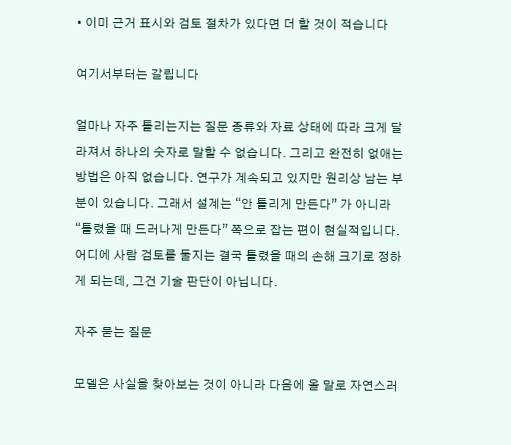• 이미 근거 표시와 검토 절차가 있다면 더 할 것이 적습니다

여기서부터는 갈립니다

얼마나 자주 틀리는지는 질문 종류와 자료 상태에 따라 크게 달라져서 하나의 숫자로 말할 수 없습니다. 그리고 완전히 없애는 방법은 아직 없습니다. 연구가 계속되고 있지만 원리상 남는 부분이 있습니다. 그래서 설계는 “안 틀리게 만든다” 가 아니라 “틀렸을 때 드러나게 만든다” 쪽으로 잡는 편이 현실적입니다. 어디에 사람 검토를 둘지는 결국 틀렸을 때의 손해 크기로 정하게 되는데, 그건 기술 판단이 아닙니다.

자주 묻는 질문

모델은 사실을 찾아보는 것이 아니라 다음에 올 말로 자연스러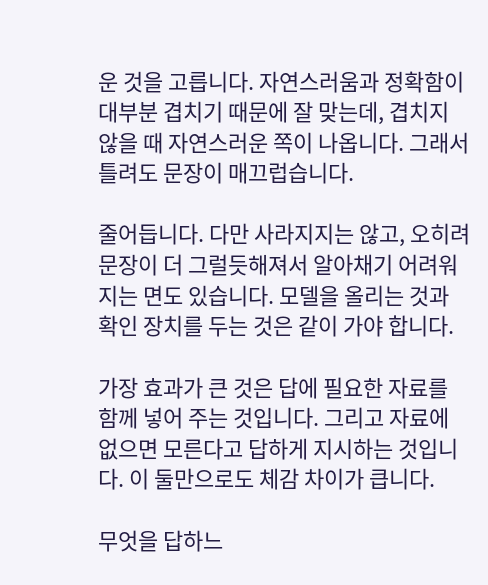운 것을 고릅니다. 자연스러움과 정확함이 대부분 겹치기 때문에 잘 맞는데, 겹치지 않을 때 자연스러운 쪽이 나옵니다. 그래서 틀려도 문장이 매끄럽습니다.

줄어듭니다. 다만 사라지지는 않고, 오히려 문장이 더 그럴듯해져서 알아채기 어려워지는 면도 있습니다. 모델을 올리는 것과 확인 장치를 두는 것은 같이 가야 합니다.

가장 효과가 큰 것은 답에 필요한 자료를 함께 넣어 주는 것입니다. 그리고 자료에 없으면 모른다고 답하게 지시하는 것입니다. 이 둘만으로도 체감 차이가 큽니다.

무엇을 답하느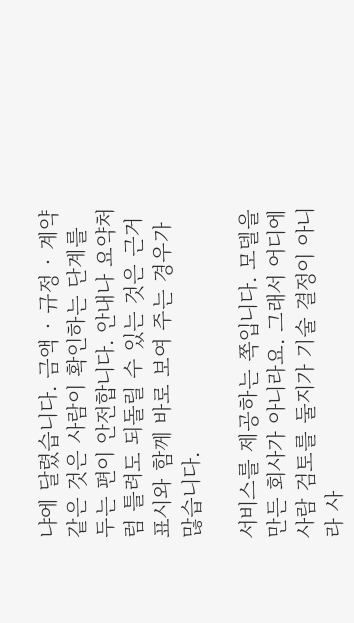냐에 달렸습니다. 금액 · 규정 · 계약 같은 것은 사람이 확인하는 단계를 두는 편이 안전합니다. 안내나 요약처럼 틀려도 되돌릴 수 있는 것은 근거 표시와 함께 바로 보여 주는 경우가 많습니다.

서비스를 제공하는 쪽입니다. 모델을 만든 회사가 아니라요. 그래서 어디에 사람 검토를 둘지가 기술 결정이 아니라 사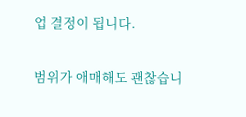업 결정이 됩니다.

범위가 애매해도 괜찮습니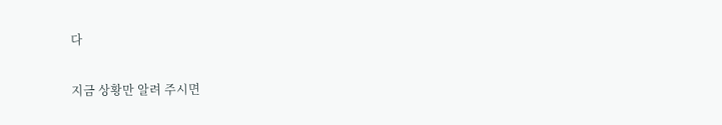다

지금 상황만 알려 주시면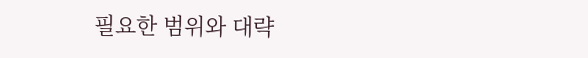필요한 범위와 대략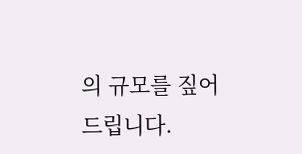의 규모를 짚어 드립니다.